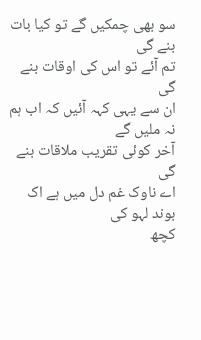سو بھی چمکیں گے تو کیا بات بنے گی
تم آئے تو اس کی اوقات بنے گی
ان سے یہی کہہ آئیں کہ اب ہم نہ ملیں گے
آخر کوئی تقریب ملاقات بنے گی
اے ناوک غم دل میں ہے اک بوند لہو کی
کچھ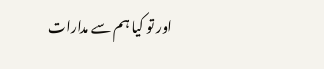اور تو کیا ہم سے مدارات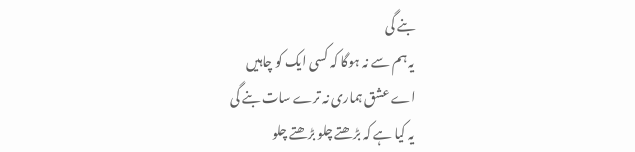بنے گی
یہ ہم سے نہ ہوگا کہ کسی ایک کو چاہیں
اے عشق ہماری نہ ترے سات بنے گی
یہ کیا ہے کہ بڑھتے چلو بڑھتے چلو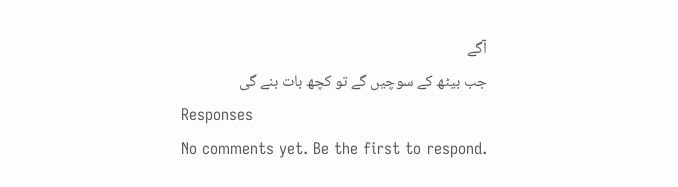آگے
جب بیٹھ کے سوچیں گے تو کچھ بات بنے گی
Responses
No comments yet. Be the first to respond.